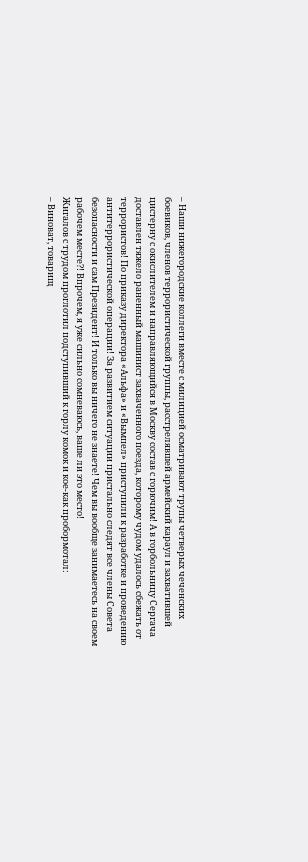– Наши нижегородские коллеги вместе с милицией осматривают трупы четверых чеченских боевиков, членов террористической группы, расстрелявшей армейский караул и захватившей цистерну с окислителем и направляющийся в Москву состав с горючим! А в горбольницу Сергача доставлен тяжело раненный машинист захваченного поезда, которому чудом удалось сбежать от террористов! По приказу директора «Альфа» и «Вымпел» приступили к разработке и проведению антитеррористической операции! За развитием ситуации пристально следят все члены Совета безопасности и сам Президент! И только вы ничего не знаете! Чем вы вообще занимаетесь на своем рабочем месте?! Впрочем, я уже сильно сомневаюсь, ваше ли это место!
Жигалов с трудом проглотил подступивший к горлу комок и кое-как пробормотал:
– Виноват, товарищ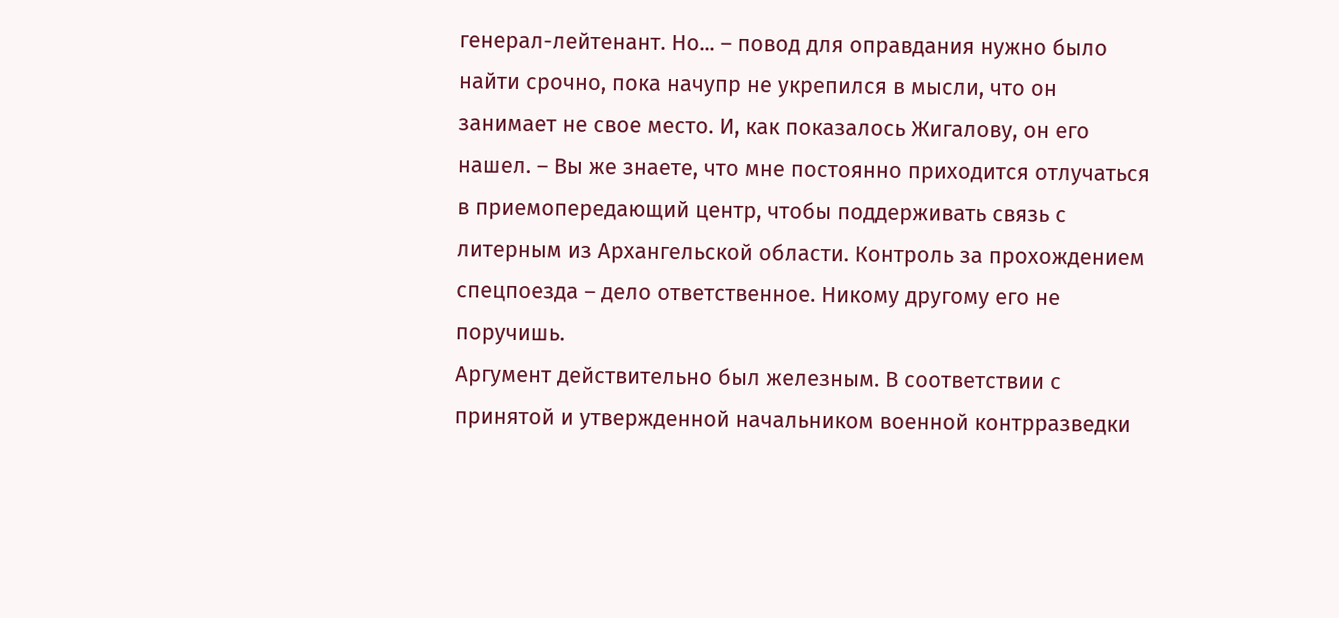генерал-лейтенант. Но... – повод для оправдания нужно было найти срочно, пока начупр не укрепился в мысли, что он занимает не свое место. И, как показалось Жигалову, он его нашел. – Вы же знаете, что мне постоянно приходится отлучаться в приемопередающий центр, чтобы поддерживать связь с литерным из Архангельской области. Контроль за прохождением спецпоезда – дело ответственное. Никому другому его не поручишь.
Аргумент действительно был железным. В соответствии с принятой и утвержденной начальником военной контрразведки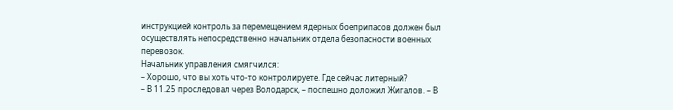инструкцией контроль за перемещением ядерных боеприпасов должен был осуществлять непосредственно начальник отдела безопасности военных перевозок.
Начальник управления смягчился:
– Хорошо, что вы хоть что-то контролируете. Где сейчас литерный?
– В 11.25 проследовал через Володарск, – поспешно доложил Жигалов. – В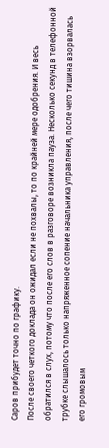Саров прибудет точно по графику.
После своего четкого доклада он ожидал если не похвалы, то по крайней мере одобрения. И весь обратился в слух, потому что после его слов в разговоре возникла пауза. Несколько секунд в телефонной трубке слышалось только напряженное сопение начальника управления, после чего тишина взорвалась его громовым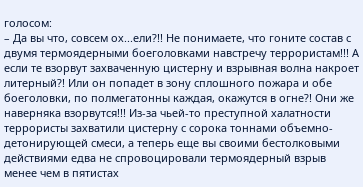голосом:
– Да вы что, совсем ох...ели?!! Не понимаете, что гоните состав с двумя термоядерными боеголовками навстречу террористам!!! А если те взорвут захваченную цистерну и взрывная волна накроет литерный?! Или он попадет в зону сплошного пожара и обе боеголовки, по полмегатонны каждая, окажутся в огне?! Они же наверняка взорвутся!!! Из-за чьей-то преступной халатности террористы захватили цистерну с сорока тоннами объемно-детонирующей смеси, а теперь еще вы своими бестолковыми действиями едва не спровоцировали термоядерный взрыв менее чем в пятистах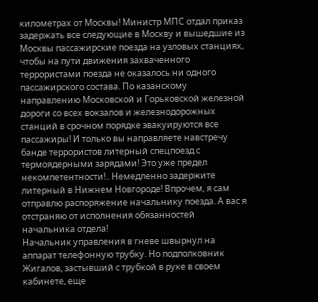километрах от Москвы! Министр МПС отдал приказ задержать все следующие в Москву и вышедшие из Москвы пассажирские поезда на узловых станциях, чтобы на пути движения захваченного террористами поезда не оказалось ни одного пассажирского состава. По казанскому направлению Московской и Горьковской железной дороги со всех вокзалов и железнодорожных станций в срочном порядке эвакуируются все пассажиры! И только вы направляете навстречу банде террористов литерный спецпоезд с термоядерными зарядами! Это уже предел некомпетентности!.. Немедленно задержите литерный в Нижнем Новгороде! Впрочем, я сам отправлю распоряжение начальнику поезда. А вас я отстраняю от исполнения обязанностей начальника отдела!
Начальник управления в гневе швырнул на аппарат телефонную трубку. Но подполковник Жигалов, застывший с трубкой в руке в своем кабинете, еще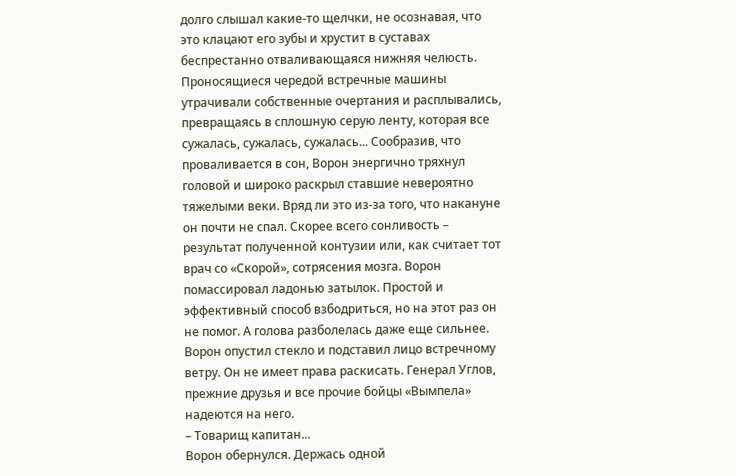долго слышал какие-то щелчки, не осознавая, что это клацают его зубы и хрустит в суставах беспрестанно отваливающаяся нижняя челюсть.
Проносящиеся чередой встречные машины утрачивали собственные очертания и расплывались, превращаясь в сплошную серую ленту, которая все сужалась, сужалась, сужалась... Сообразив, что проваливается в сон, Ворон энергично тряхнул головой и широко раскрыл ставшие невероятно тяжелыми веки. Вряд ли это из-за того, что накануне он почти не спал. Скорее всего сонливость – результат полученной контузии или, как считает тот врач со «Скорой», сотрясения мозга. Ворон помассировал ладонью затылок. Простой и эффективный способ взбодриться, но на этот раз он не помог. А голова разболелась даже еще сильнее. Ворон опустил стекло и подставил лицо встречному ветру. Он не имеет права раскисать. Генерал Углов, прежние друзья и все прочие бойцы «Вымпела» надеются на него.
– Товарищ капитан...
Ворон обернулся. Держась одной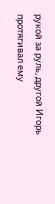рукой за руль, другой Игорь протягивал ему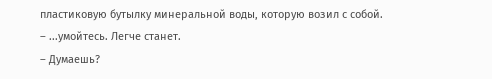пластиковую бутылку минеральной воды, которую возил с собой.
– ...умойтесь. Легче станет.
– Думаешь?